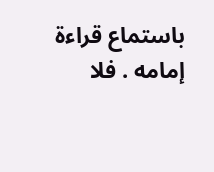باستماع قراءة إمامه . فلا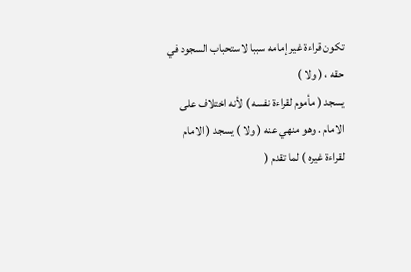تكون قراءة غير إمامه سببا لاستحباب السجود في حقه ، ( ولا )
يسجد ( مأموم لقراءة نفسه ) لأنه اختلاف على الامام . وهو منهي عنه ( ولا ) يسجد ( الامام
لقراءة غيره ) لما تقدم (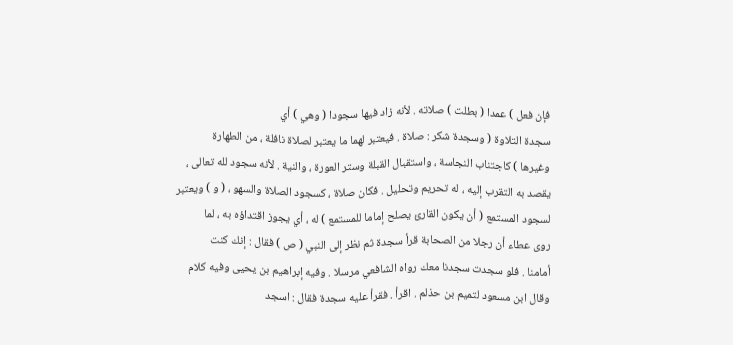فإن فعل ) عمدا ( بطلت ) صلاته . لأنه زاد فيها سجودا ( وهي ) أي
سجدة التلاوة ( وسجدة شكر : صلاة . فيعتبر لهما ما يعتبر لصلاة نافلة ، من الطهارة
وغيرها ) كاجتناب النجاسة ، واستقبال القبلة وستر العورة ، والنية . لأنه سجود لله تعالى ،
يقصد به التقرب إليه ، له تحريم وتحليل . فكان صلاة ، كسجود الصلاة والسهو ، ( و ) ويعتبر
لسجود المستمع ( أن يكون القارئ يصلح إماما للمستمع ) له ، أي يجوز اقتداؤه به ، لما
روى عطاء أن رجلا من الصحابة قرأ سجدة ثم نظر إلى النبي ( ص ) فقال : إنك كنت
أمامنا . فلو سجدت سجدنا معك رواه الشافعي مرسلا . وفيه إبراهيم بن يحيى وفيه كلام
وقال ابن مسعود لتميم بن حذلم . اقرأ . فقرأ عليه سجدة فقال : اسجد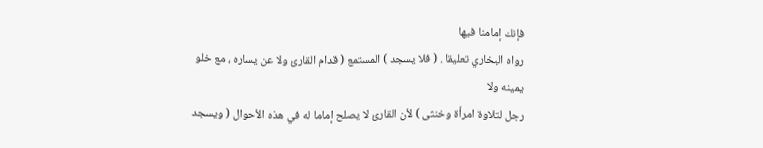فإنك إمامنا فيها
رواه البخاري تعليقا . ( فلا يسجد ) المستمع ( قدام القارئ ولا عن يساره ، مع خلو يمينه ولا
رجل لتلاوة امرأة وخنثى ) لأن القارئ لا يصلح إماما له في هذه الأحوال ( ويسجد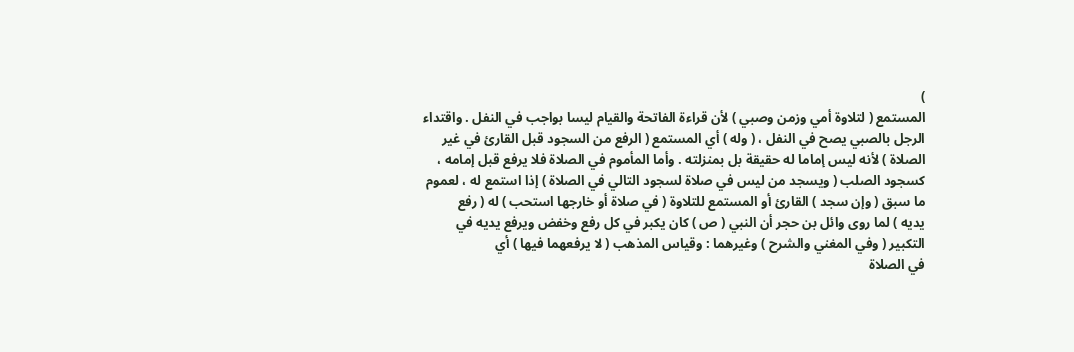)
المستمع ( لتلاوة أمي وزمن وصبي ) لأن قراءة الفاتحة والقيام ليسا بواجب في النفل . واقتداء
الرجل بالصبي يصح في النفل ، ( وله ) أي المستمع ( الرفع من السجود قبل القارئ في غير
الصلاة ) لأنه ليس إماما له حقيقة بل بمنزلته . وأما المأموم في الصلاة فلا يرفع قبل إمامه ،
كسجود الصلب ( ويسجد من ليس في صلاة لسجود التالي في الصلاة ) إذا استمع له ، لعموم
ما سبق ( وإن سجد ) القارئ أو المستمع للتلاوة ( في صلاة أو خارجها استحب ) له ( رفع
يديه ) لما روى وائل بن حجر أن النبي ( ص ) كان يكبر في كل رفع وخفض ويرفع يديه في
التكبير ( وفي المغني والشرح ) وغيرهما : وقياس المذهب ( لا يرفعهما فيها ) أي
في الصلاة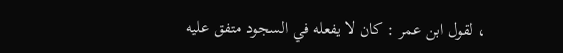، لقول ابن عمر : كان لا يفعله في السجود متفق عليه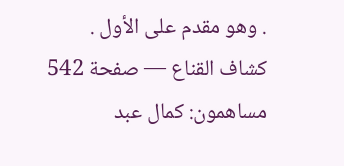. وهو مقدم على الأول .
كشاف القناع — صفحة 542
مساهمون: كمال عبد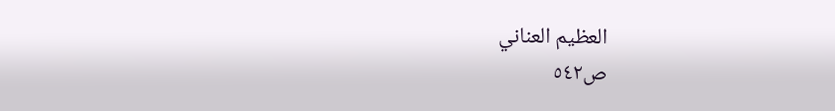العظيم العناني
ص٥٤٢